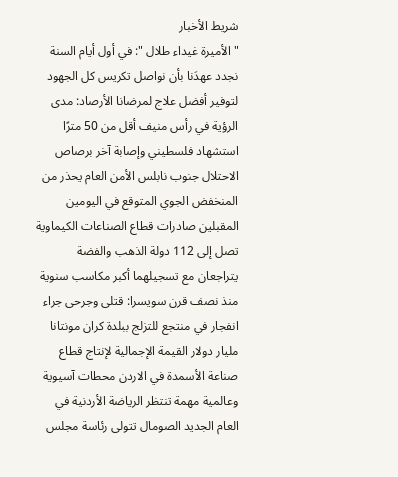شريط الأخبار
"الأميرة غيداء طلال ": في أول أيام السنة نجدد عهدَنا بأن نواصل تكريس كل الجهود لتوفير أفضل علاج لمرضانا الأرصاد: مدى الرؤية في رأس منيف أقل من 50 مترًا استشهاد فلسطيني وإصابة آخر برصاص الاحتلال جنوب نابلس الأمن العام يحذر من المنخفض الجوي المتوقع في اليومين المقبلين صادرات قطاع الصناعات الكيماوية تصل إلى 112 دولة الذهب والفضة يتراجعان مع تسجيلهما أكبر مكاسب سنوية منذ نصف قرن سويسرا: قتلى وجرحى جراء انفجار في منتجع للتزلج ببلدة كران مونتانا مليار دولار القيمة الإجمالية لإنتاج قطاع صناعة الأسمدة في الاردن محطات آسيوية وعالمية مهمة تنتظر الرياضة الأردنية في العام الجديد الصومال تتولى رئاسة مجلس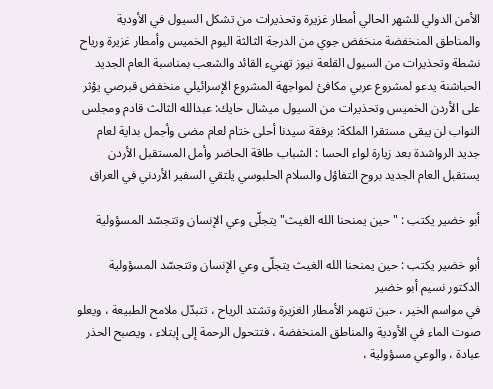الأمن الدولي للشهر الحالي أمطار غزيرة وتحذيرات من تشكل السيول في الأودية والمناطق المنخفضة منخفض جوي من الدرجة الثالثة اليوم الخميس وأمطار غزيرة ورياح نشطة وتحذيرات من السيول القلعة نيوز تهنيء القائد والشعب بمناسبة العام الجديد الحباشنة يدعو لمشروع عربي مكافئ لمواجهة المشروع الإسرائيلي منخفض قبرصي يؤثر على الأردن الخميس وتحذيرات من السيول ميشال حايك: عبدالله الثالث قادم ومجلس النواب لن يبقى مستقرا الملكة: برفقة سيدنا أحلى ختام لعام مضى وأجمل بداية لعام جديد الرواشدة بعد زيارة لواء الحسا : الشباب طاقة الحاضر وأمل المستقبل الأردن يستقبل العام الجديد بروح التفاؤل والسلام الحلبوسي يلتقي السفير الأردني في العراق

أبو خضير يكتب : "حين يمنحنا الله الغيث" يتجلّى وعي الإنسان وتتجسّد المسؤولية

أبو خضير يكتب : حين يمنحنا الله الغيث يتجلّى وعي الإنسان وتتجسّد المسؤولية
الدكتور نسيم أبو خضير
في مواسم الخير ، حين تنهمر الأمطار الغزيرة وتشتد الرياح ، تتبدّل ملامح الطبيعة ، ويعلو صوت الماء في الأودية والمناطق المنخفضة ، فتتحول الرحمة إلى إبتلاء ، ويصبح الحذر عبادة ، والوعي مسؤولية ،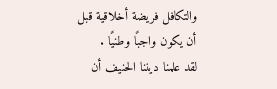والتكافل فريضة أخلاقية قبل أن يكون واجبًا وطنيًا .
لقد علمنا ديننا الحنيف أن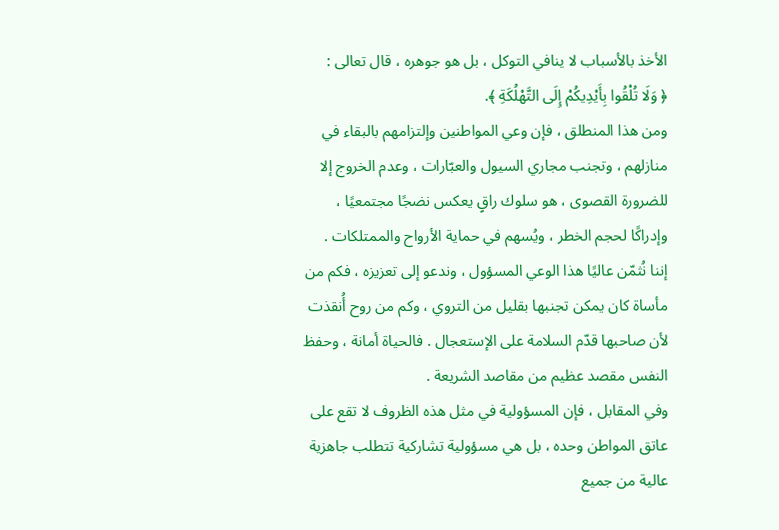الأخذ بالأسباب لا ينافي التوكل ، بل هو جوهره ، قال تعالى :
﴿ وَلَا تُلْقُوا بِأَيْدِيكُمْ إِلَى التَّهْلُكَةِ ﴾.
ومن هذا المنطلق ، فإن وعي المواطنين وإلتزامهم بالبقاء في منازلهم ، وتجنب مجاري السيول والعبّارات ، وعدم الخروج إلا للضرورة القصوى ، هو سلوك راقٍ يعكس نضجًا مجتمعيًا ، وإدراكًا لحجم الخطر ، ويُسهم في حماية الأرواح والممتلكات .
إننا نُثمّن عاليًا هذا الوعي المسؤول ، وندعو إلى تعزيزه ، فكم من مأساة كان يمكن تجنبها بقليل من التروي ، وكم من روح أُنقذت لأن صاحبها قدّم السلامة على الإستعجال . فالحياة أمانة ، وحفظ النفس مقصد عظيم من مقاصد الشريعة .
وفي المقابل ، فإن المسؤولية في مثل هذه الظروف لا تقع على عاتق المواطن وحده ، بل هي مسؤولية تشاركية تتطلب جاهزية عالية من جميع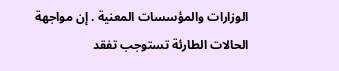الوزارات والمؤسسات المعنية . إن مواجهة الحالات الطارئة تستوجب تفقد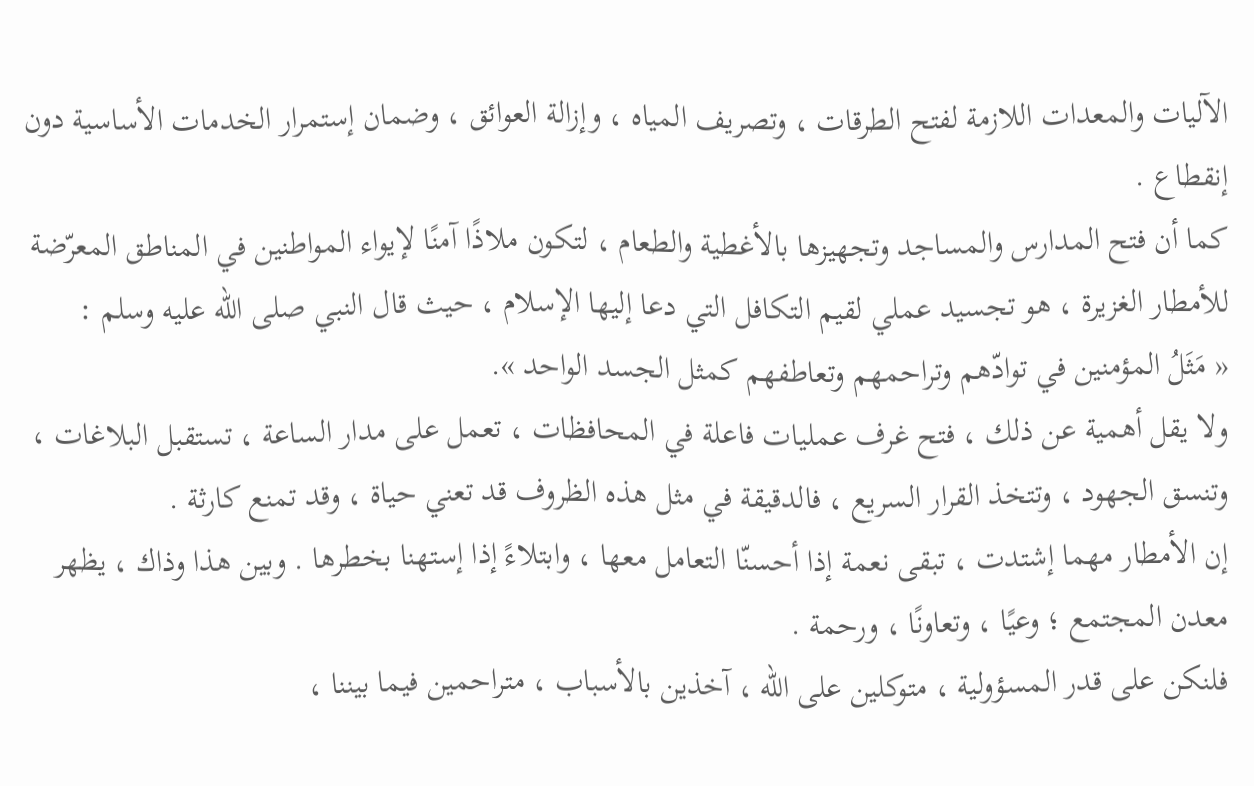الآليات والمعدات اللازمة لفتح الطرقات ، وتصريف المياه ، وإزالة العوائق ، وضمان إستمرار الخدمات الأساسية دون إنقطاع .
كما أن فتح المدارس والمساجد وتجهيزها بالأغطية والطعام ، لتكون ملاذًا آمنًا لإيواء المواطنين في المناطق المعرّضة للأمطار الغزيرة ، هو تجسيد عملي لقيم التكافل التي دعا إليها الإسلام ، حيث قال النبي صلى الله عليه وسلم :
« مَثَلُ المؤمنين في توادّهم وتراحمهم وتعاطفهم كمثل الجسد الواحد ».
ولا يقل أهمية عن ذلك ، فتح غرف عمليات فاعلة في المحافظات ، تعمل على مدار الساعة ، تستقبل البلاغات ، وتنسق الجهود ، وتتخذ القرار السريع ، فالدقيقة في مثل هذه الظروف قد تعني حياة ، وقد تمنع كارثة .
إن الأمطار مهما إشتدت ، تبقى نعمة إذا أحسنّا التعامل معها ، وابتلاءً إذا إستهنا بخطرها . وبين هذا وذاك ، يظهر معدن المجتمع ؛ وعيًا ، وتعاونًا ، ورحمة .
فلنكن على قدر المسؤولية ، متوكلين على الله ، آخذين بالأسباب ، متراحمين فيما بيننا ،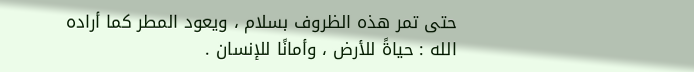حتى تمر هذه الظروف بسلام ، ويعود المطر كما أراده الله : حياةً للأرض ، وأمانًا للإنسان .